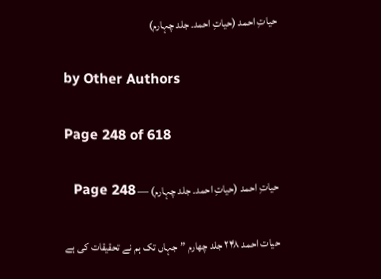حیاتِ احمد (حیاتِ احمد۔ جلد چہارم)

by Other Authors

Page 248 of 618

حیاتِ احمد (حیاتِ احمد۔ جلد چہارم) — Page 248

حیات احمد ۲۴۸ جلد چهارم ”جہاں تک ہم نے تحقیقات کی ہے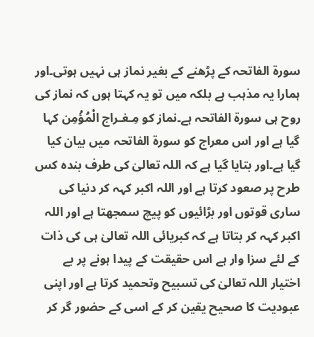سورۃ الفاتحہ کے پڑھنے کے بغیر نماز ہی نہیں ہوتی۔اور ہمارا یہ مذہب ہے بلکہ میں تو یہ کہتا ہوں کہ نماز کی روح ہی سورۃ الفاتحہ ہے۔نماز کو مِـغـراج الْمُؤْمِن کہا گیا ہے اور اس معراج کو سورۃ الفاتحہ میں بیان کیا گیا ہے۔اور بتایا گیا ہے کہ اللہ تعالیٰ کی طرف بندہ کس طرح پر صعود کرتا ہے اور اللہ اکبر کہہ کر دنیا کی ساری قوتوں اور بڑائیوں کو پیچ سمجھتا ہے اور اللہ اکبر کہہ کر بتاتا ہے کہ کبریائی اللہ تعالیٰ ہی کی ذات کے لئے سزا وار ہے اس حقیقت کے پیدا ہونے پر بے اختیار اللہ تعالیٰ کی تسبیح وتحمید کرتا ہے اور اپنی عبودیت کا صحیح یقین کر کے اسی کے حضور گر کر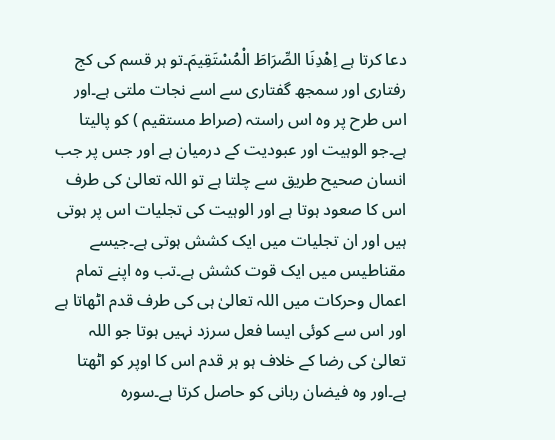دعا کرتا ہے اِهْدِنَا الصِّرَاطَ الْمُسْتَقِيمَ۔تو ہر قسم کی کج رفتاری اور سمجھ گفتاری سے اسے نجات ملتی ہے۔اور اس طرح پر وہ اس راستہ (صراط مستقیم ) کو پالیتا ہے۔جو الوہیت اور عبودیت کے درمیان ہے اور جس پر جب انسان صحیح طریق سے چلتا ہے تو اللہ تعالیٰ کی طرف اس کا صعود ہوتا ہے اور الوہیت کی تجلیات اس پر ہوتی ہیں اور ان تجلیات میں ایک کشش ہوتی ہے۔جیسے مقناطیس میں ایک قوت کشش ہے۔تب وہ اپنے تمام اعمال وحرکات میں اللہ تعالیٰ ہی کی طرف قدم اٹھاتا ہے اور اس سے کوئی ایسا فعل سرزد نہیں ہوتا جو اللہ تعالیٰ کی رضا کے خلاف ہو ہر قدم اس کا اوپر کو اٹھتا ہے۔اور وہ فیضان ربانی کو حاصل کرتا ہے۔سورہ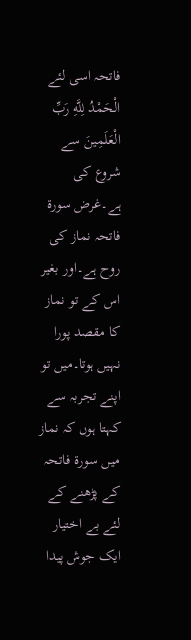فاتحہ اسی لئے الْحَمْدُ لِلَّهِ رَبِّ الْعَلَمِینَ سے شروع کی ہے۔غرض سورۃ فاتحہ نماز کی روح ہے۔اور بغیر اس کے تو نماز کا مقصد پورا نہیں ہوتا۔میں تو اپنے تجربہ سے کہتا ہوں کہ نماز میں سورۃ فاتحہ کے پڑھنے کے لئے بے اختیار ایک جوش پیدا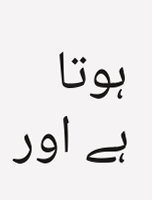ہوتا ہے اور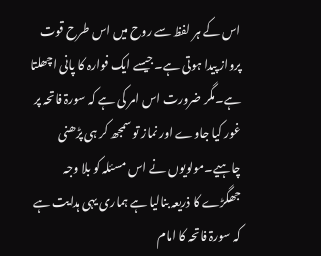اس کے ہر لفظ سے روح میں اس طرح قوت پرواز پیدا ہوتی ہے۔جیسے ایک فوارہ کا پانی اچھلتا ہے۔مگر ضرورت اس امر کی ہے کہ سورۃ فاتحہ پر غور کیا جاوے اور نماز تو سمجھ کر ہی پڑھنی چاہیے۔مولویوں نے اس مسئلہ کو بلا وجہ جھگڑے کا ذریعہ بنالیا ہے ہماری یہی ہدایت ہے کہ سورۃ فاتحہ کا امام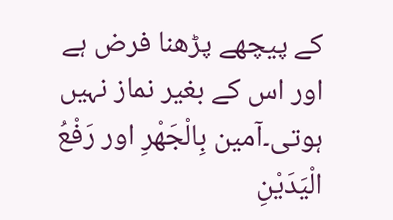کے پیچھے پڑھنا فرض ہے اور اس کے بغیر نماز نہیں ہوتی۔آمین بِالْجَهْرِ اور رَفْعُ الْيَدَيْنِ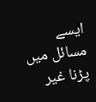ایسے مسائل میں پڑنا غیر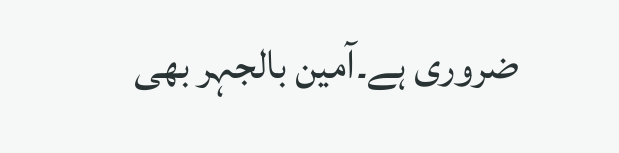ضروری ہے۔آمین بالجہر بھی